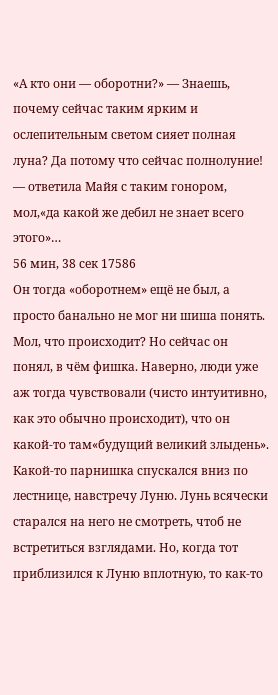«А кто они — оборотни?» — Знаешь, почему сейчас таким ярким и ослепительным светом сияет полная луна? Да потому что сейчас полнолуние! — ответила Майя с таким гонором, мол,«да какой же дебил не знает всего этого»…
56 мин, 38 сек 17586
Он тогда «оборотнем» ещё не был, а просто банально не мог ни шиша понять. Мол, что происходит? Но сейчас он понял, в чём фишка. Наверно, люди уже аж тогда чувствовали (чисто интуитивно, как это обычно происходит), что он какой-то там«будущий великий злыдень».
Какой-то парнишка спускался вниз по лестнице, навстречу Луню. Лунь всячески старался на него не смотреть, чтоб не встретиться взглядами. Но, когда тот приблизился к Луню вплотную, то как-то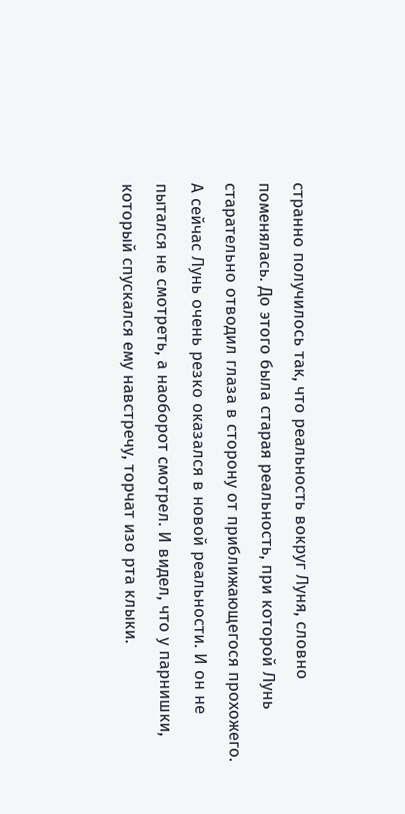странно получилось так, что реальность вокруг Луня, словно поменялась. До этого была старая реальность, при которой Лунь старательно отводил глаза в сторону от приближающегося прохожего. А сейчас Лунь очень резко оказался в новой реальности. И он не пытался не смотреть, а наоборот смотрел. И видел, что у парнишки, который спускался ему навстречу, торчат изо рта клыки.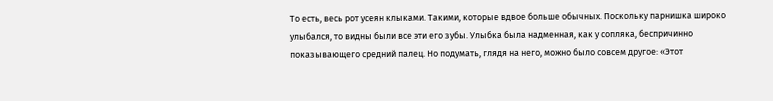То есть, весь рот усеян клыками. Такими, которые вдвое больше обычных. Поскольку парнишка широко улыбался, то видны были все эти его зубы. Улыбка была надменная, как у сопляка, беспричинно показывающего средний палец. Но подумать, глядя на него, можно было совсем другое: «Этот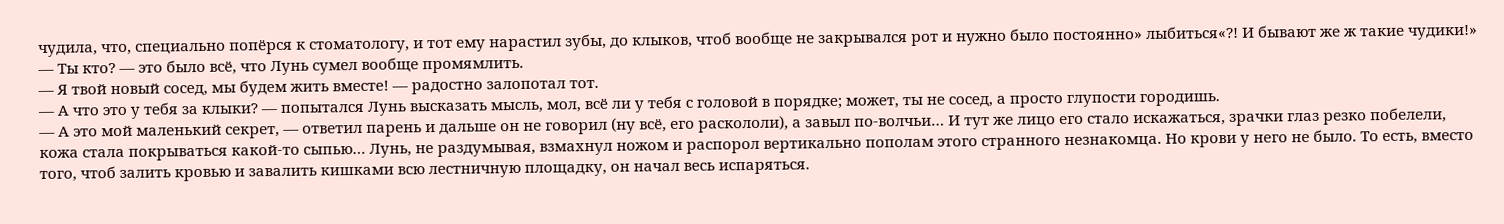чудила, что, специально попёрся к стоматологу, и тот ему нарастил зубы, до клыков, чтоб вообще не закрывался рот и нужно было постоянно» лыбиться«?! И бывают же ж такие чудики!»
— Ты кто? — это было всё, что Лунь сумел вообще промямлить.
— Я твой новый сосед, мы будем жить вместе! — радостно залопотал тот.
— А что это у тебя за клыки? — попытался Лунь высказать мысль, мол, всё ли у тебя с головой в порядке; может, ты не сосед, а просто глупости городишь.
— А это мой маленький секрет, — ответил парень и дальше он не говорил (ну всё, его раскололи), а завыл по-волчьи… И тут же лицо его стало искажаться, зрачки глаз резко побелели, кожа стала покрываться какой-то сыпью… Лунь, не раздумывая, взмахнул ножом и распорол вертикально пополам этого странного незнакомца. Но крови у него не было. То есть, вместо того, чтоб залить кровью и завалить кишками всю лестничную площадку, он начал весь испаряться.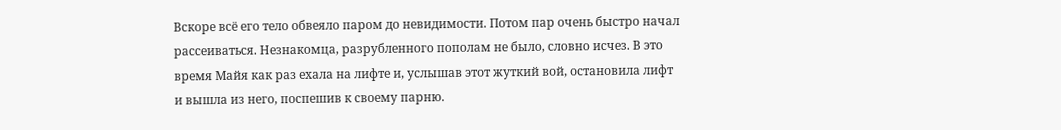Вскоре всё его тело обвеяло паром до невидимости. Потом пар очень быстро начал рассеиваться. Незнакомца, разрубленного пополам не было, словно исчез. В это время Майя как раз ехала на лифте и, услышав этот жуткий вой, остановила лифт и вышла из него, поспешив к своему парню.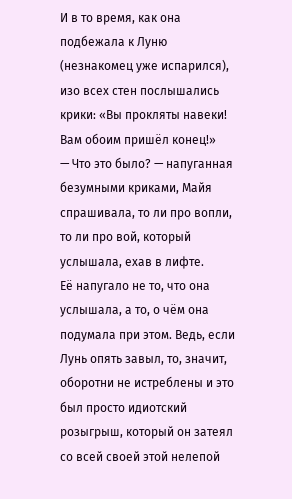И в то время, как она подбежала к Луню (незнакомец уже испарился), изо всех стен послышались крики: «Вы прокляты навеки! Вам обоим пришёл конец!»
— Что это было? — напуганная безумными криками, Майя спрашивала, то ли про вопли, то ли про вой, который услышала, ехав в лифте.
Её напугало не то, что она услышала, а то, о чём она подумала при этом. Ведь, если Лунь опять завыл, то, значит, оборотни не истреблены и это был просто идиотский розыгрыш, который он затеял со всей своей этой нелепой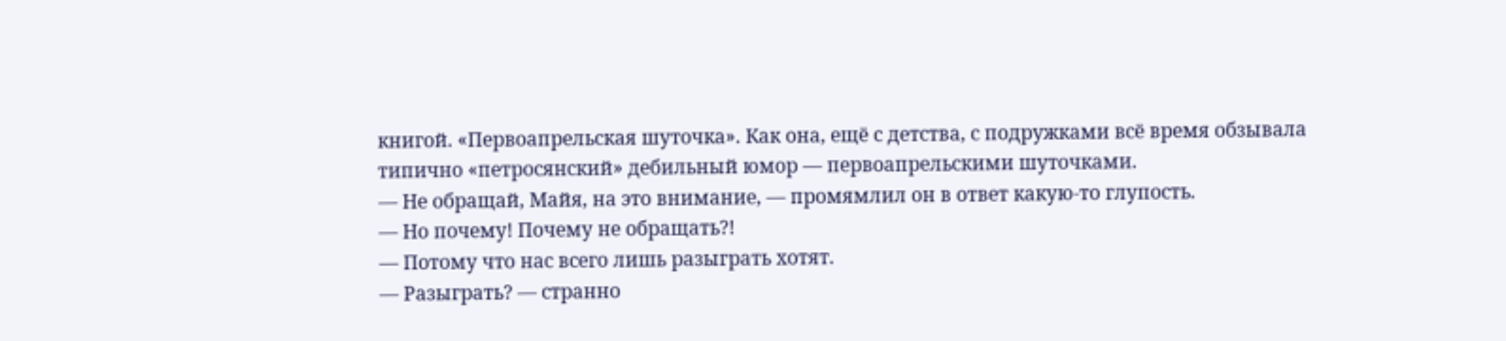книгой. «Первоапрельская шуточка». Как она, ещё с детства, с подружками всё время обзывала типично «петросянский» дебильный юмор — первоапрельскими шуточками.
— Не обращай, Майя, на это внимание, — промямлил он в ответ какую-то глупость.
— Но почему! Почему не обращать?!
— Потому что нас всего лишь разыграть хотят.
— Разыграть? — странно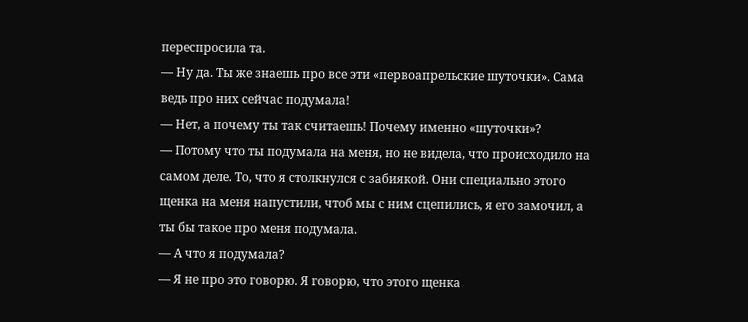переспросила та.
— Ну да. Ты же знаешь про все эти «первоапрельские шуточки». Сама ведь про них сейчас подумала!
— Нет, а почему ты так считаешь! Почему именно «шуточки»?
— Потому что ты подумала на меня, но не видела, что происходило на самом деле. То, что я столкнулся с забиякой. Они специально этого щенка на меня напустили, чтоб мы с ним сцепились, я его замочил, а ты бы такое про меня подумала.
— А что я подумала?
— Я не про это говорю. Я говорю, что этого щенка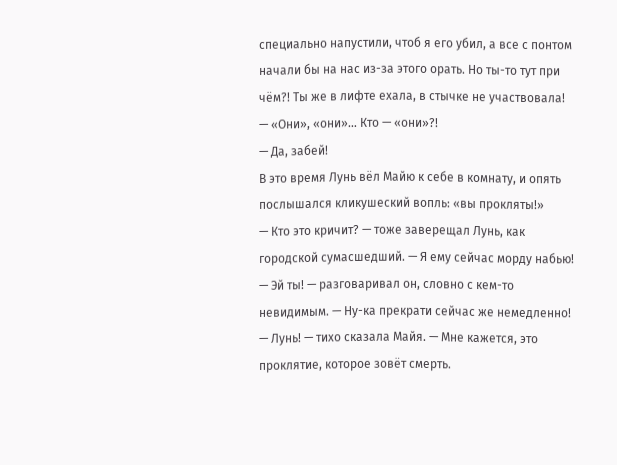специально напустили, чтоб я его убил, а все с понтом начали бы на нас из-за этого орать. Но ты-то тут при чём?! Ты же в лифте ехала, в стычке не участвовала!
— «Они», «они»… Кто — «они»?!
— Да, забей!
В это время Лунь вёл Майю к себе в комнату, и опять послышался кликушеский вопль: «вы прокляты!»
— Кто это кричит? — тоже заверещал Лунь, как городской сумасшедший. — Я ему сейчас морду набью!
— Эй ты! — разговаривал он, словно с кем-то невидимым. — Ну-ка прекрати сейчас же немедленно!
— Лунь! — тихо сказала Майя. — Мне кажется, это проклятие, которое зовёт смерть.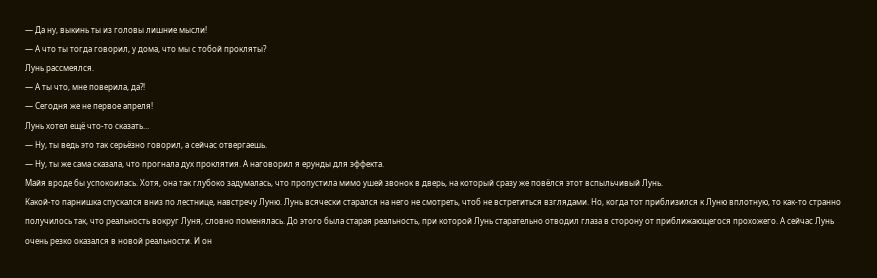— Да ну, выкинь ты из головы лишние мысли!
— А что ты тогда говорил, у дома, что мы с тобой прокляты?
Лунь рассмеялся.
— А ты что, мне поверила, да?!
— Сегодня же не первое апреля!
Лунь хотел ещё что-то сказать…
— Ну, ты ведь это так серьёзно говорил, а сейчас отвергаешь.
— Ну, ты же сама сказала, что прогнала дух проклятия. А наговорил я ерунды для эффекта.
Майя вроде бы успокоилась. Хотя, она так глубоко задумалась, что пропустила мимо ушей звонок в дверь, на который сразу же повёлся этот вспыльчивый Лунь.
Какой-то парнишка спускался вниз по лестнице, навстречу Луню. Лунь всячески старался на него не смотреть, чтоб не встретиться взглядами. Но, когда тот приблизился к Луню вплотную, то как-то странно получилось так, что реальность вокруг Луня, словно поменялась. До этого была старая реальность, при которой Лунь старательно отводил глаза в сторону от приближающегося прохожего. А сейчас Лунь очень резко оказался в новой реальности. И он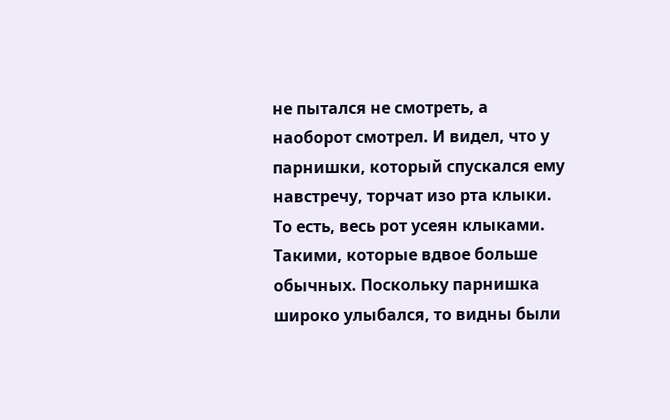не пытался не смотреть, а наоборот смотрел. И видел, что у парнишки, который спускался ему навстречу, торчат изо рта клыки. То есть, весь рот усеян клыками. Такими, которые вдвое больше обычных. Поскольку парнишка широко улыбался, то видны были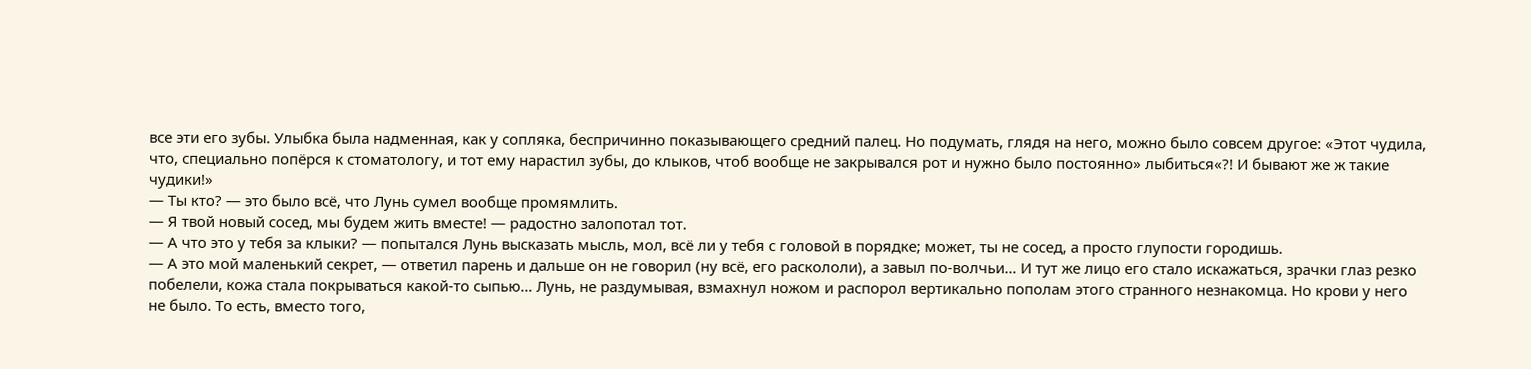все эти его зубы. Улыбка была надменная, как у сопляка, беспричинно показывающего средний палец. Но подумать, глядя на него, можно было совсем другое: «Этот чудила, что, специально попёрся к стоматологу, и тот ему нарастил зубы, до клыков, чтоб вообще не закрывался рот и нужно было постоянно» лыбиться«?! И бывают же ж такие чудики!»
— Ты кто? — это было всё, что Лунь сумел вообще промямлить.
— Я твой новый сосед, мы будем жить вместе! — радостно залопотал тот.
— А что это у тебя за клыки? — попытался Лунь высказать мысль, мол, всё ли у тебя с головой в порядке; может, ты не сосед, а просто глупости городишь.
— А это мой маленький секрет, — ответил парень и дальше он не говорил (ну всё, его раскололи), а завыл по-волчьи… И тут же лицо его стало искажаться, зрачки глаз резко побелели, кожа стала покрываться какой-то сыпью… Лунь, не раздумывая, взмахнул ножом и распорол вертикально пополам этого странного незнакомца. Но крови у него не было. То есть, вместо того,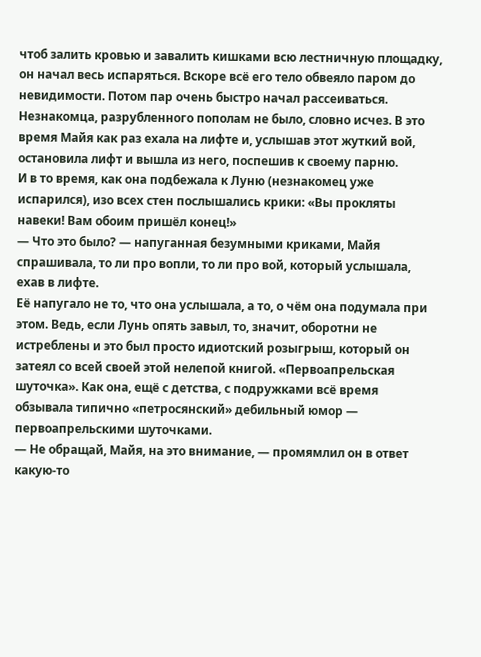чтоб залить кровью и завалить кишками всю лестничную площадку, он начал весь испаряться. Вскоре всё его тело обвеяло паром до невидимости. Потом пар очень быстро начал рассеиваться. Незнакомца, разрубленного пополам не было, словно исчез. В это время Майя как раз ехала на лифте и, услышав этот жуткий вой, остановила лифт и вышла из него, поспешив к своему парню.
И в то время, как она подбежала к Луню (незнакомец уже испарился), изо всех стен послышались крики: «Вы прокляты навеки! Вам обоим пришёл конец!»
— Что это было? — напуганная безумными криками, Майя спрашивала, то ли про вопли, то ли про вой, который услышала, ехав в лифте.
Её напугало не то, что она услышала, а то, о чём она подумала при этом. Ведь, если Лунь опять завыл, то, значит, оборотни не истреблены и это был просто идиотский розыгрыш, который он затеял со всей своей этой нелепой книгой. «Первоапрельская шуточка». Как она, ещё с детства, с подружками всё время обзывала типично «петросянский» дебильный юмор — первоапрельскими шуточками.
— Не обращай, Майя, на это внимание, — промямлил он в ответ какую-то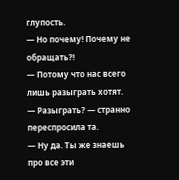глупость.
— Но почему! Почему не обращать?!
— Потому что нас всего лишь разыграть хотят.
— Разыграть? — странно переспросила та.
— Ну да. Ты же знаешь про все эти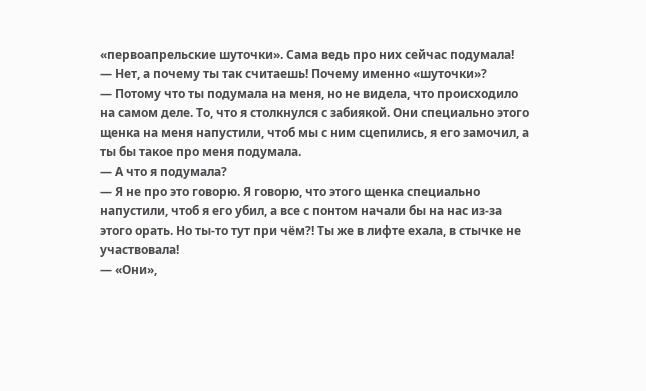«первоапрельские шуточки». Сама ведь про них сейчас подумала!
— Нет, а почему ты так считаешь! Почему именно «шуточки»?
— Потому что ты подумала на меня, но не видела, что происходило на самом деле. То, что я столкнулся с забиякой. Они специально этого щенка на меня напустили, чтоб мы с ним сцепились, я его замочил, а ты бы такое про меня подумала.
— А что я подумала?
— Я не про это говорю. Я говорю, что этого щенка специально напустили, чтоб я его убил, а все с понтом начали бы на нас из-за этого орать. Но ты-то тут при чём?! Ты же в лифте ехала, в стычке не участвовала!
— «Они»,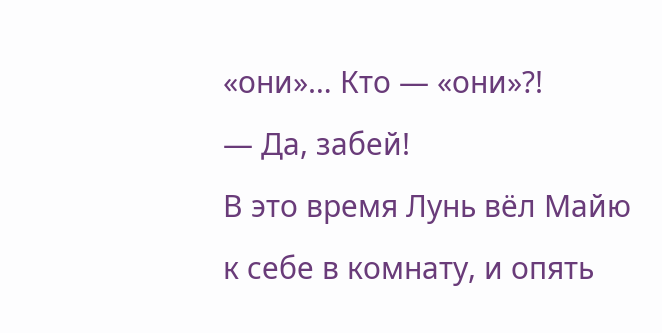«они»… Кто — «они»?!
— Да, забей!
В это время Лунь вёл Майю к себе в комнату, и опять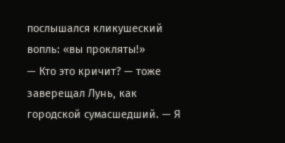послышался кликушеский вопль: «вы прокляты!»
— Кто это кричит? — тоже заверещал Лунь, как городской сумасшедший. — Я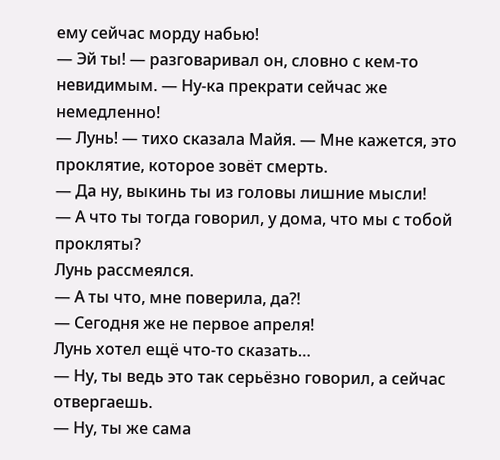ему сейчас морду набью!
— Эй ты! — разговаривал он, словно с кем-то невидимым. — Ну-ка прекрати сейчас же немедленно!
— Лунь! — тихо сказала Майя. — Мне кажется, это проклятие, которое зовёт смерть.
— Да ну, выкинь ты из головы лишние мысли!
— А что ты тогда говорил, у дома, что мы с тобой прокляты?
Лунь рассмеялся.
— А ты что, мне поверила, да?!
— Сегодня же не первое апреля!
Лунь хотел ещё что-то сказать…
— Ну, ты ведь это так серьёзно говорил, а сейчас отвергаешь.
— Ну, ты же сама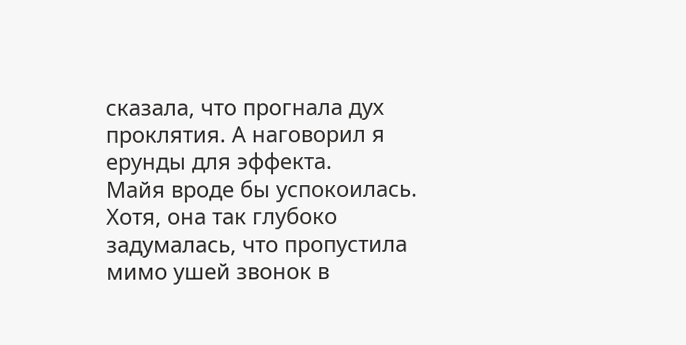сказала, что прогнала дух проклятия. А наговорил я ерунды для эффекта.
Майя вроде бы успокоилась. Хотя, она так глубоко задумалась, что пропустила мимо ушей звонок в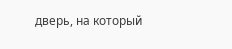дверь, на который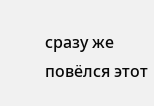сразу же повёлся этот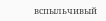вспыльчивый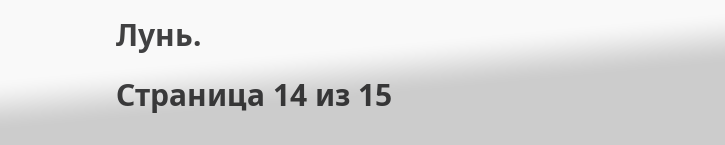Лунь.
Страница 14 из 15